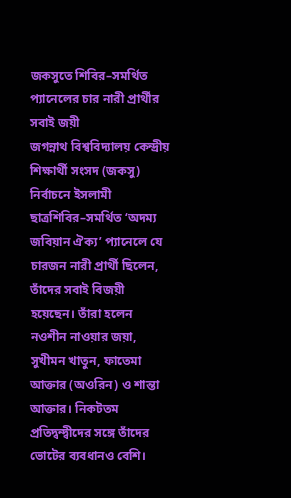জকসুতে শিবির–সমর্থিত প্যানেলের চার নারী প্রার্থীর সবাই জয়ী
জগন্নাথ বিশ্ববিদ্যালয় কেন্দ্রীয় শিক্ষার্থী সংসদ (জকসু) নির্বাচনে ইসলামী ছাত্রশিবির–সমর্থিত ‘অদম্য জবিয়ান ঐক্য’ প্যানেলে যে চারজন নারী প্রার্থী ছিলেন, তাঁদের সবাই বিজয়ী হয়েছেন। তাঁরা হলেন নওশীন নাওয়ার জয়া, সুখীমন খাতুন, ফাতেমা আক্তার (অওরিন) ও শান্তা আক্তার। নিকটতম প্রতিদ্বন্দ্বীদের সঙ্গে তাঁদের ভোটের ব্যবধানও বেশি।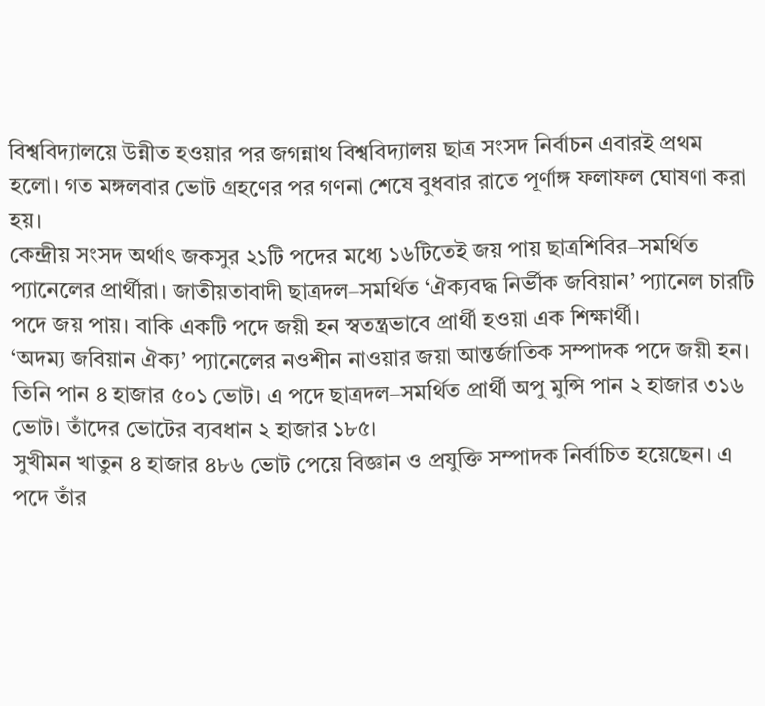বিশ্ববিদ্যালয়ে উন্নীত হওয়ার পর জগন্নাথ বিশ্ববিদ্যালয় ছাত্র সংসদ নির্বাচন এবারই প্রথম হলো। গত মঙ্গলবার ভোট গ্রহণের পর গণনা শেষে বুধবার রাতে পূর্ণাঙ্গ ফলাফল ঘোষণা করা হয়।
কেন্দ্রীয় সংসদ অর্থাৎ জকসুর ২১টি পদের মধ্যে ১৬টিতেই জয় পায় ছাত্রশিবির–সমর্থিত প্যানেলের প্রার্থীরা। জাতীয়তাবাদী ছাত্রদল–সমর্থিত ‘ঐক্যবদ্ধ নির্ভীক জবিয়ান’ প্যানেল চারটি পদে জয় পায়। বাকি একটি পদে জয়ী হন স্বতন্ত্রভাবে প্রার্থী হওয়া এক শিক্ষার্থী।
‘অদম্য জবিয়ান ঐক্য’ প্যানেলের নওশীন নাওয়ার জয়া আন্তর্জাতিক সম্পাদক পদে জয়ী হন। তিনি পান ৪ হাজার ৫০১ ভোট। এ পদে ছাত্রদল–সমর্থিত প্রার্থী অপু মুন্সি পান ২ হাজার ৩১৬ ভোট। তাঁদের ভোটের ব্যবধান ২ হাজার ১৮৫।
সুখীমন খাতুন ৪ হাজার ৪৮৬ ভোট পেয়ে বিজ্ঞান ও প্রযুক্তি সম্পাদক নির্বাচিত হয়েছেন। এ পদে তাঁর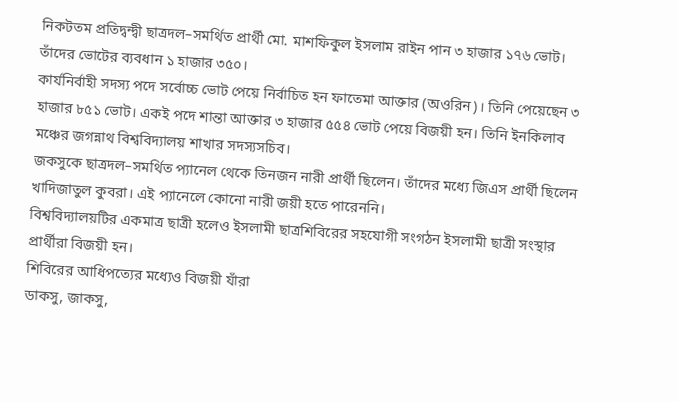নিকটতম প্রতিদ্বন্দ্বী ছাত্রদল–সমর্থিত প্রার্থী মো. মাশফিকুল ইসলাম রাইন পান ৩ হাজার ১৭৬ ভোট। তাঁদের ভোটের ব্যবধান ১ হাজার ৩৫০।
কার্যনির্বাহী সদস্য পদে সর্বোচ্চ ভোট পেয়ে নির্বাচিত হন ফাতেমা আক্তার (অওরিন)। তিনি পেয়েছেন ৩ হাজার ৮৫১ ভোট। একই পদে শান্তা আক্তার ৩ হাজার ৫৫৪ ভোট পেয়ে বিজয়ী হন। তিনি ইনকিলাব মঞ্চের জগন্নাথ বিশ্ববিদ্যালয় শাখার সদস্যসচিব।
জকসুকে ছাত্রদল–সমর্থিত প্যানেল থেকে তিনজন নারী প্রার্থী ছিলেন। তাঁদের মধ্যে জিএস প্রার্থী ছিলেন খাদিজাতুল কুবরা। এই প্যানেলে কোনো নারী জয়ী হতে পারেননি।
বিশ্ববিদ্যালয়টির একমাত্র ছাত্রী হলেও ইসলামী ছাত্রশিবিরের সহযোগী সংগঠন ইসলামী ছাত্রী সংস্থার প্রার্থীরা বিজয়ী হন।
শিবিরের আধিপত্যের মধ্যেও বিজয়ী যাঁরা
ডাকসু, জাকসু,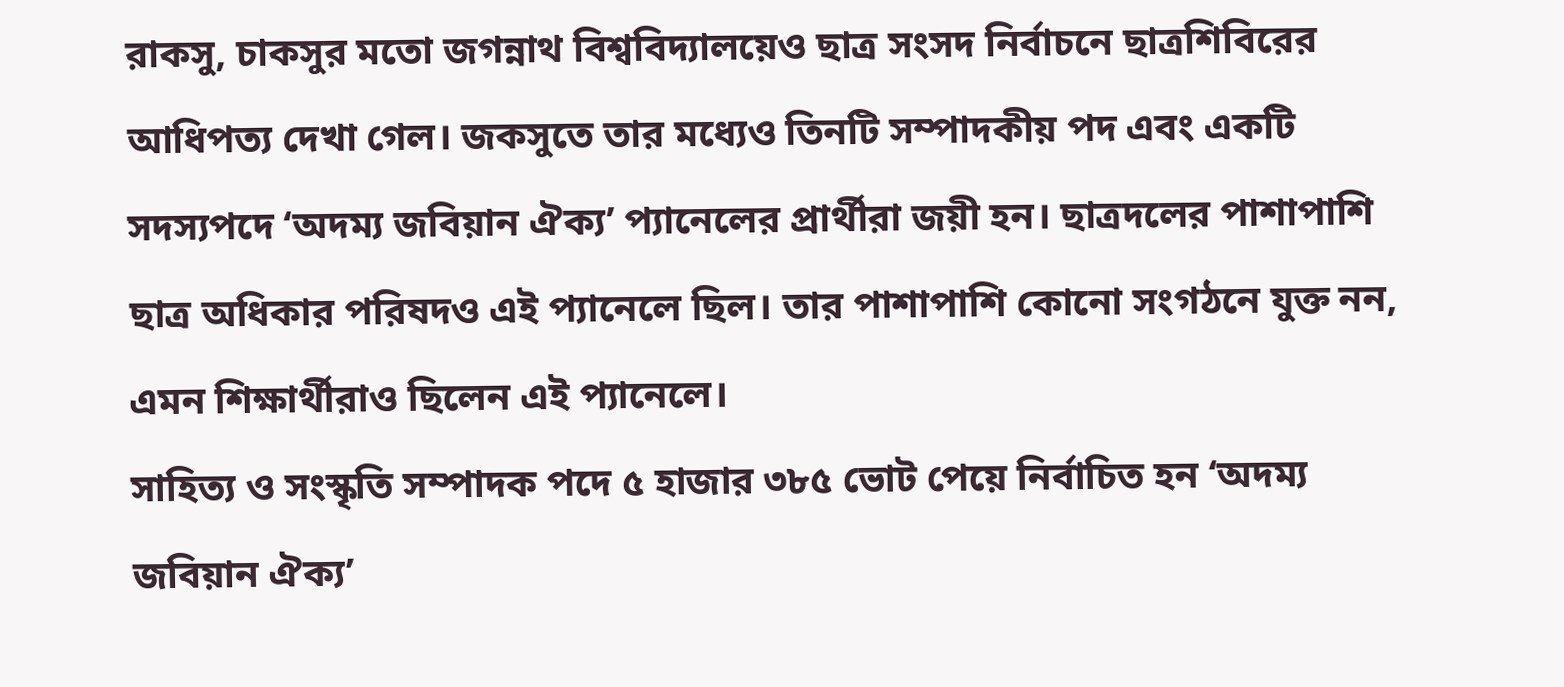রাকসু, চাকসুর মতো জগন্নাথ বিশ্ববিদ্যালয়েও ছাত্র সংসদ নির্বাচনে ছাত্রশিবিরের আধিপত্য দেখা গেল। জকসুতে তার মধ্যেও তিনটি সম্পাদকীয় পদ এবং একটি সদস্যপদে ‘অদম্য জবিয়ান ঐক্য’ প্যানেলের প্রার্থীরা জয়ী হন। ছাত্রদলের পাশাপাশি ছাত্র অধিকার পরিষদও এই প্যানেলে ছিল। তার পাশাপাশি কোনো সংগঠনে যুক্ত নন, এমন শিক্ষার্থীরাও ছিলেন এই প্যানেলে।
সাহিত্য ও সংস্কৃতি সম্পাদক পদে ৫ হাজার ৩৮৫ ভোট পেয়ে নির্বাচিত হন ‘অদম্য জবিয়ান ঐক্য’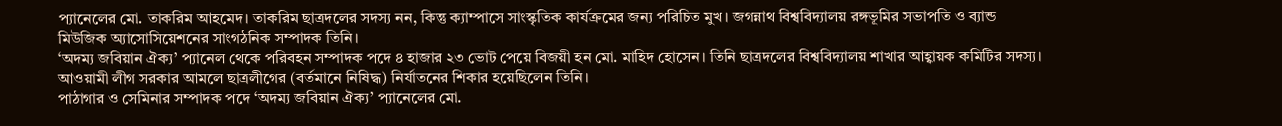প্যানেলের মো. তাকরিম আহমেদ। তাকরিম ছাত্রদলের সদস্য নন, কিন্তু ক্যাম্পাসে সাংস্কৃতিক কার্যক্রমের জন্য পরিচিত মুখ। জগন্নাথ বিশ্ববিদ্যালয় রঙ্গভূমির সভাপতি ও ব্যান্ড মিউজিক অ্যাসোসিয়েশনের সাংগঠনিক সম্পাদক তিনি।
‘অদম্য জবিয়ান ঐক্য’ প্যানেল থেকে পরিবহন সম্পাদক পদে ৪ হাজার ২৩ ভোট পেয়ে বিজয়ী হন মো. মাহিদ হোসেন। তিনি ছাত্রদলের বিশ্ববিদ্যালয় শাখার আহ্বায়ক কমিটির সদস্য। আওয়ামী লীগ সরকার আমলে ছাত্রলীগের (বর্তমানে নিষিদ্ধ) নির্যাতনের শিকার হয়েছিলেন তিনি।
পাঠাগার ও সেমিনার সম্পাদক পদে ‘অদম্য জবিয়ান ঐক্য’ প্যানেলের মো.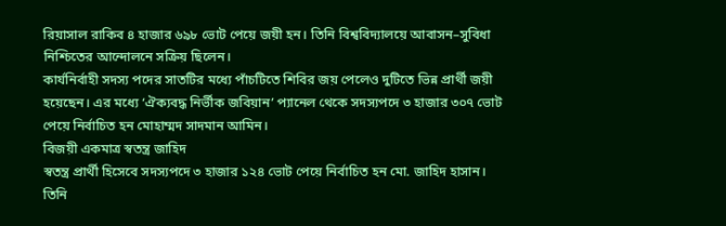রিয়াসাল রাকিব ৪ হাজার ৬৯৮ ভোট পেয়ে জয়ী হন। তিনি বিশ্ববিদ্যালয়ে আবাসন–সুবিধা নিশ্চিতের আন্দোলনে সক্রিয় ছিলেন।
কার্যনির্বাহী সদস্য পদের সাতটির মধ্যে পাঁচটিতে শিবির জয় পেলেও দুটিতে ভিন্ন প্রার্থী জয়ী হয়েছেন। এর মধ্যে ‘ঐক্যবদ্ধ নির্ভীক জবিয়ান’ প্যানেল থেকে সদস্যপদে ৩ হাজার ৩০৭ ভোট পেয়ে নির্বাচিত হন মোহাম্মদ সাদমান আমিন।
বিজয়ী একমাত্র স্বতন্ত্র জাহিদ
স্বতন্ত্র প্রার্থী হিসেবে সদস্যপদে ৩ হাজার ১২৪ ভোট পেয়ে নির্বাচিত হন মো. জাহিদ হাসান। তিনি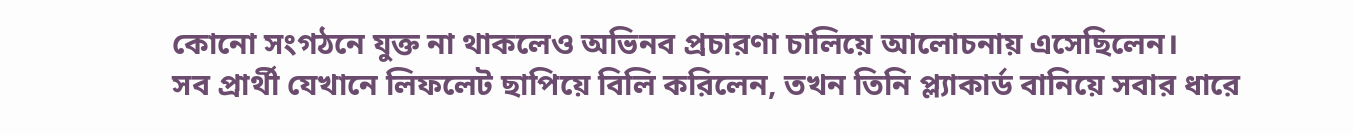কোনো সংগঠনে যুক্ত না থাকলেও অভিনব প্রচারণা চালিয়ে আলোচনায় এসেছিলেন।
সব প্রার্থী যেখানে লিফলেট ছাপিয়ে বিলি করিলেন, তখন তিনি প্ল্যাকার্ড বানিয়ে সবার ধারে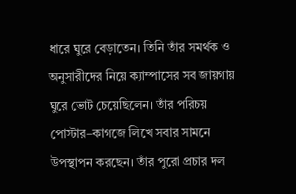ধারে ঘুরে বেড়াতেন। তিনি তাঁর সমর্থক ও অনুসারীদের নিয়ে ক্যাম্পাসের সব জায়গায় ঘুরে ভোট চেয়েছিলেন। তাঁর পরিচয় পোস্টার–কাগজে লিখে সবার সামনে উপস্থাপন করছেন। তাঁর পুরো প্রচার দল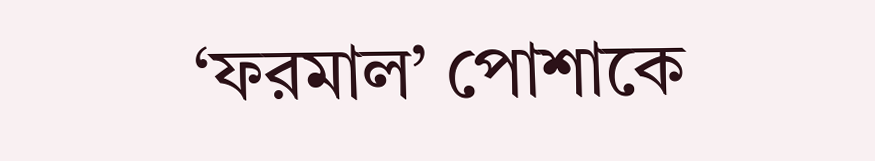‘ফরমাল’ পোশাকে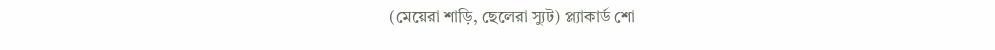(মেয়েরা শাড়ি, ছেলেরা স্যুট) প্ল্যাকার্ড শো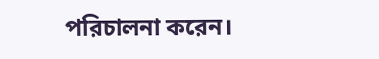পরিচালনা করেন।